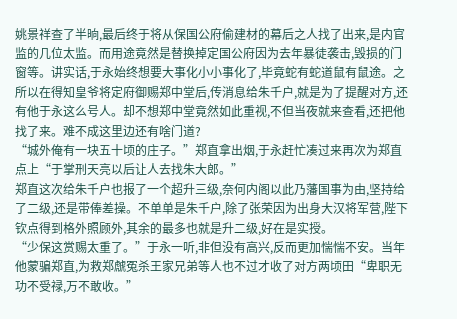姚景祥查了半晌,最后终于将从保国公府偷建材的幕后之人找了出来,是内官监的几位太监。而用途竟然是替换掉定国公府因为去年暴徒袭击,毁损的门窗等。讲实话,于永始终想要大事化小小事化了,毕竟蛇有蛇道鼠有鼠途。之所以在得知皇爷将定府御赐郑中堂后,传消息给朱千户,就是为了提醒对方,还有他于永这么号人。却不想郑中堂竟然如此重视,不但当夜就来查看,还把他找了来。难不成这里边还有啥门道?
“城外俺有一块五十顷的庄子。”郑直拿出烟,于永赶忙凑过来再次为郑直点上“于掌刑天亮以后让人去找朱大郎。”
郑直这次给朱千户也报了一个超升三级,奈何内阁以此乃藩国事为由,坚持给了二级,还是带俸差操。不单单是朱千户,除了张荣因为出身大汉将军营,陛下钦点得到格外照顾外,其余的最多也就是升二级,好在是实授。
“少保这赏赐太重了。”于永一听,非但没有高兴,反而更加惴惴不安。当年他蒙骗郑直,为救郑虤冤杀王家兄弟等人也不过才收了对方两顷田“卑职无功不受禄,万不敢收。”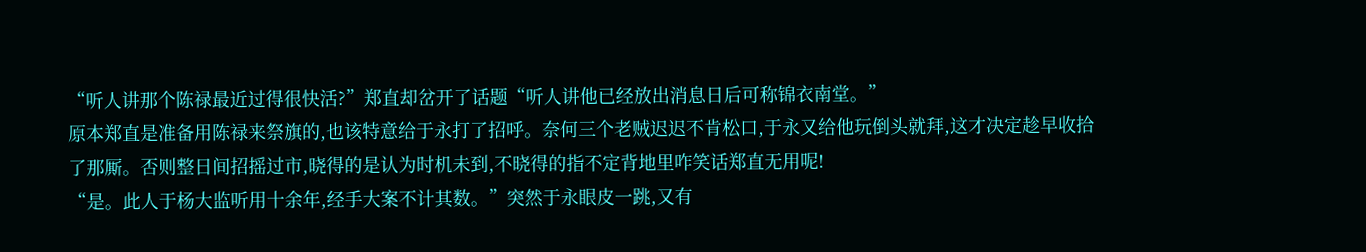“听人讲那个陈禄最近过得很快活?”郑直却岔开了话题“听人讲他已经放出消息日后可称锦衣南堂。”
原本郑直是准备用陈禄来祭旗的,也该特意给于永打了招呼。奈何三个老贼迟迟不肯松口,于永又给他玩倒头就拜,这才决定趁早收拾了那厮。否则整日间招摇过市,晓得的是认为时机未到,不晓得的指不定背地里咋笑话郑直无用呢!
“是。此人于杨大监听用十余年,经手大案不计其数。”突然于永眼皮一跳,又有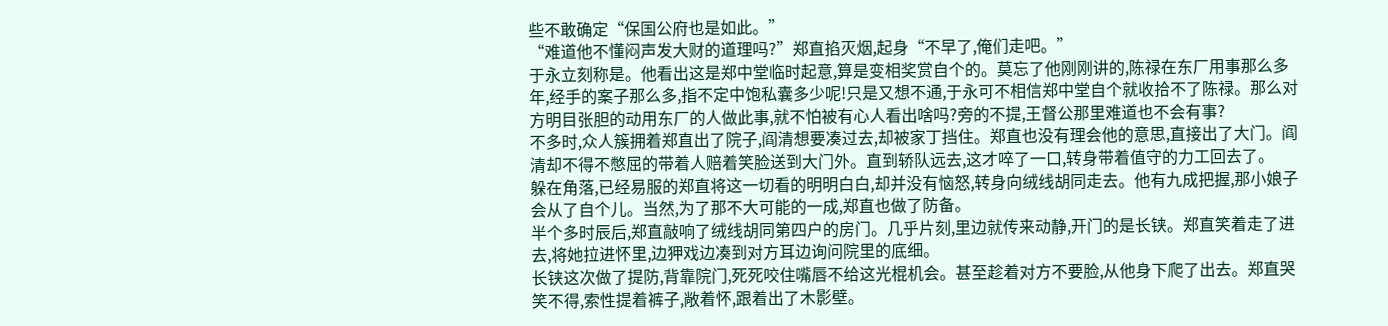些不敢确定“保国公府也是如此。”
“难道他不懂闷声发大财的道理吗?”郑直掐灭烟,起身“不早了,俺们走吧。”
于永立刻称是。他看出这是郑中堂临时起意,算是变相奖赏自个的。莫忘了他刚刚讲的,陈禄在东厂用事那么多年,经手的案子那么多,指不定中饱私囊多少呢!只是又想不通,于永可不相信郑中堂自个就收拾不了陈禄。那么对方明目张胆的动用东厂的人做此事,就不怕被有心人看出啥吗?旁的不提,王督公那里难道也不会有事?
不多时,众人簇拥着郑直出了院子,阎清想要凑过去,却被家丁挡住。郑直也没有理会他的意思,直接出了大门。阎清却不得不憋屈的带着人赔着笑脸送到大门外。直到轿队远去,这才啐了一口,转身带着值守的力工回去了。
躲在角落,已经易服的郑直将这一切看的明明白白,却并没有恼怒,转身向绒线胡同走去。他有九成把握,那小娘子会从了自个儿。当然,为了那不大可能的一成,郑直也做了防备。
半个多时辰后,郑直敲响了绒线胡同第四户的房门。几乎片刻,里边就传来动静,开门的是长铗。郑直笑着走了进去,将她拉进怀里,边狎戏边凑到对方耳边询问院里的底细。
长铗这次做了提防,背靠院门,死死咬住嘴唇不给这光棍机会。甚至趁着对方不要脸,从他身下爬了出去。郑直哭笑不得,索性提着裤子,敞着怀,跟着出了木影壁。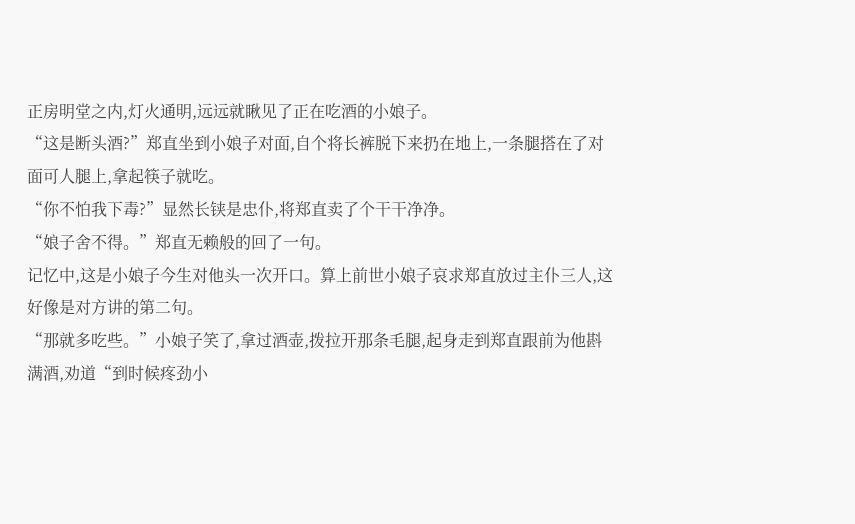正房明堂之内,灯火通明,远远就瞅见了正在吃酒的小娘子。
“这是断头酒?”郑直坐到小娘子对面,自个将长裤脱下来扔在地上,一条腿搭在了对面可人腿上,拿起筷子就吃。
“你不怕我下毒?”显然长铗是忠仆,将郑直卖了个干干净净。
“娘子舍不得。”郑直无赖般的回了一句。
记忆中,这是小娘子今生对他头一次开口。算上前世小娘子哀求郑直放过主仆三人,这好像是对方讲的第二句。
“那就多吃些。”小娘子笑了,拿过酒壶,拨拉开那条毛腿,起身走到郑直跟前为他斟满酒,劝道“到时候疼劲小